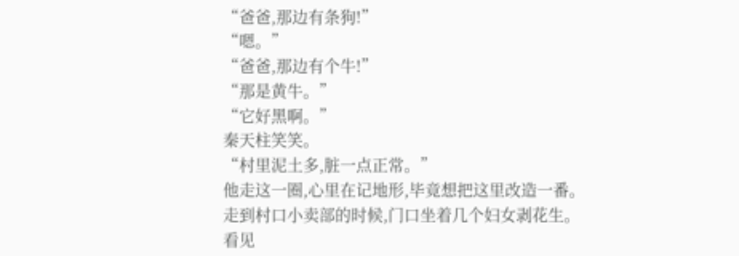“爸爸,那边有条狗!”
“嗯。”
“爸爸,那边有个牛!”
“那是黄牛。”
“它好黑啊。”
秦天柱笑笑。
“村里泥土多,脏一点正常。”
他走这一圈,心里在记地形,毕竟想把这里改造一番。
走到村口小卖部的时候,门口坐着几个妇女剥花生。
看见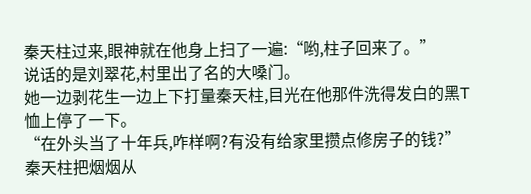秦天柱过来,眼神就在他身上扫了一遍:“哟,柱子回来了。”
说话的是刘翠花,村里出了名的大嗓门。
她一边剥花生一边上下打量秦天柱,目光在他那件洗得发白的黑T恤上停了一下。
“在外头当了十年兵,咋样啊?有没有给家里攒点修房子的钱?”
秦天柱把烟烟从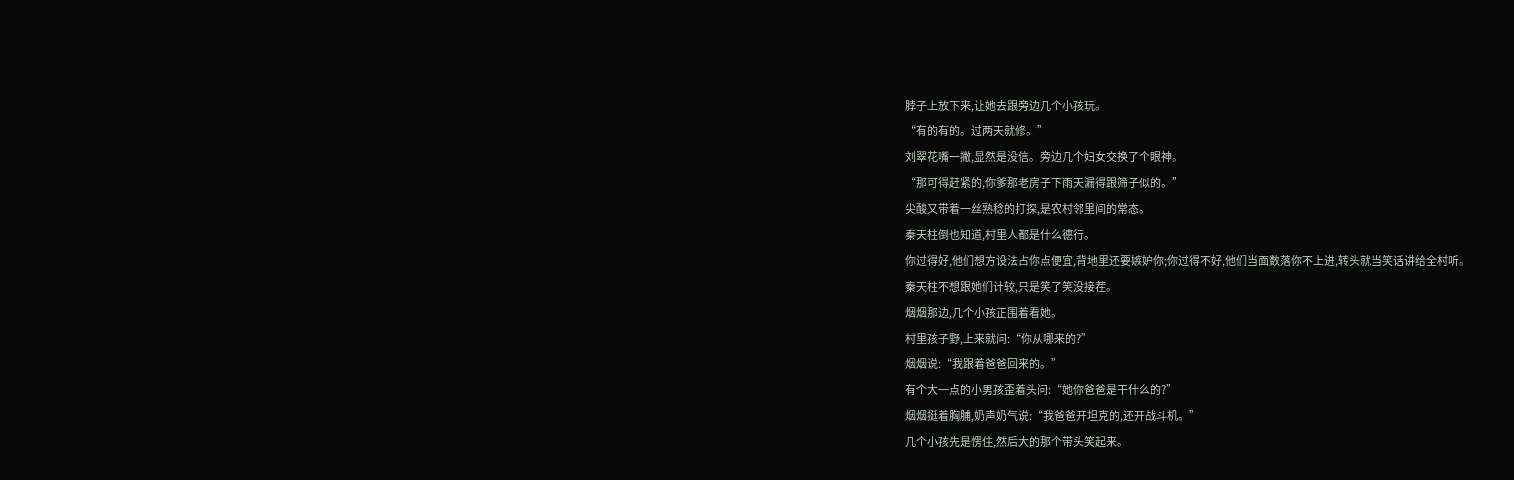脖子上放下来,让她去跟旁边几个小孩玩。
“有的有的。过两天就修。”
刘翠花嘴一撇,显然是没信。旁边几个妇女交换了个眼神。
“那可得赶紧的,你爹那老房子下雨天漏得跟筛子似的。”
尖酸又带着一丝熟稔的打探,是农村邻里间的常态。
秦天柱倒也知道,村里人都是什么德行。
你过得好,他们想方设法占你点便宜,背地里还要嫉妒你;你过得不好,他们当面数落你不上进,转头就当笑话讲给全村听。
秦天柱不想跟她们计较,只是笑了笑没接茬。
烟烟那边,几个小孩正围着看她。
村里孩子野,上来就问:“你从哪来的?”
烟烟说:“我跟着爸爸回来的。”
有个大一点的小男孩歪着头问:“她你爸爸是干什么的?”
烟烟挺着胸脯,奶声奶气说:“我爸爸开坦克的,还开战斗机。”
几个小孩先是愣住,然后大的那个带头笑起来。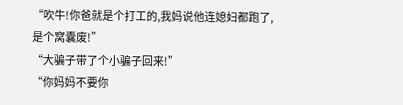“吹牛!你爸就是个打工的,我妈说他连媳妇都跑了,是个窝囊废!”
“大骗子带了个小骗子回来!”
“你妈妈不要你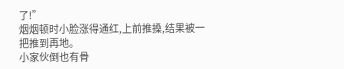了!”
烟烟顿时小脸涨得通红,上前推搡,结果被一把推到再地。
小家伙倒也有骨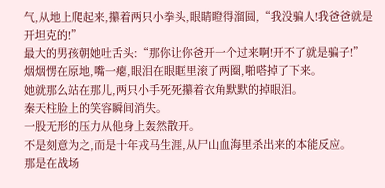气,从地上爬起来,攥着两只小拳头,眼睛瞪得溜圆,“我没骗人!我爸爸就是开坦克的!”
最大的男孩朝她吐舌头:“那你让你爸开一个过来啊!开不了就是骗子!”
烟烟愣在原地,嘴一瘪,眼泪在眼眶里滚了两圈,啪嗒掉了下来。
她就那么站在那儿,两只小手死死攥着衣角默默的掉眼泪。
秦天柱脸上的笑容瞬间消失。
一股无形的压力从他身上轰然散开。
不是刻意为之,而是十年戎马生涯,从尸山血海里杀出来的本能反应。
那是在战场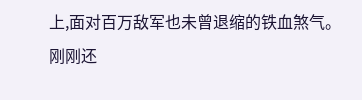上,面对百万敌军也未曾退缩的铁血煞气。
刚刚还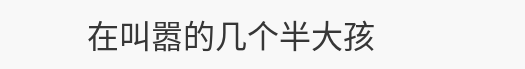在叫嚣的几个半大孩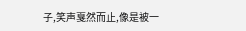子,笑声戛然而止,像是被一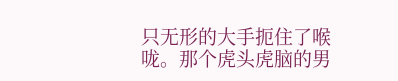只无形的大手扼住了喉咙。那个虎头虎脑的男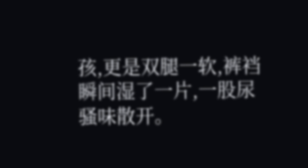孩,更是双腿一软,裤裆瞬间湿了一片,一股尿骚味散开。